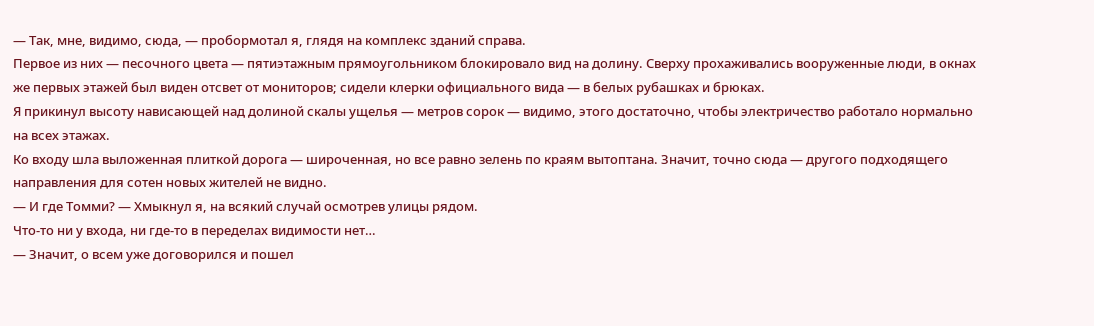— Так, мне, видимо, сюда, — пробормотал я, глядя на комплекс зданий справа.
Первое из них — песочного цвета — пятиэтажным прямоугольником блокировало вид на долину. Сверху прохаживались вооруженные люди, в окнах же первых этажей был виден отсвет от мониторов; сидели клерки официального вида — в белых рубашках и брюках.
Я прикинул высоту нависающей над долиной скалы ущелья — метров сорок — видимо, этого достаточно, чтобы электричество работало нормально на всех этажах.
Ко входу шла выложенная плиткой дорога — широченная, но все равно зелень по краям вытоптана. Значит, точно сюда — другого подходящего направления для сотен новых жителей не видно.
— И где Томми? — Хмыкнул я, на всякий случай осмотрев улицы рядом.
Что-то ни у входа, ни где-то в переделах видимости нет…
— Значит, о всем уже договорился и пошел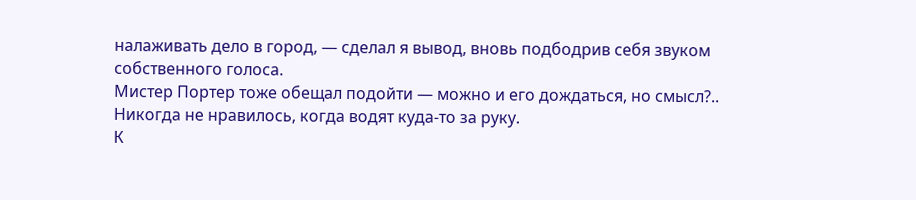налаживать дело в город, — сделал я вывод, вновь подбодрив себя звуком собственного голоса.
Мистер Портер тоже обещал подойти — можно и его дождаться, но смысл?.. Никогда не нравилось, когда водят куда-то за руку.
К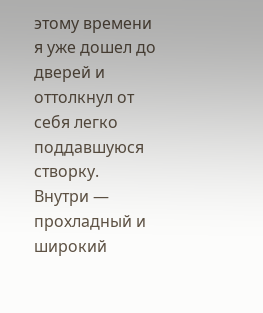этому времени я уже дошел до дверей и оттолкнул от себя легко поддавшуюся створку.
Внутри — прохладный и широкий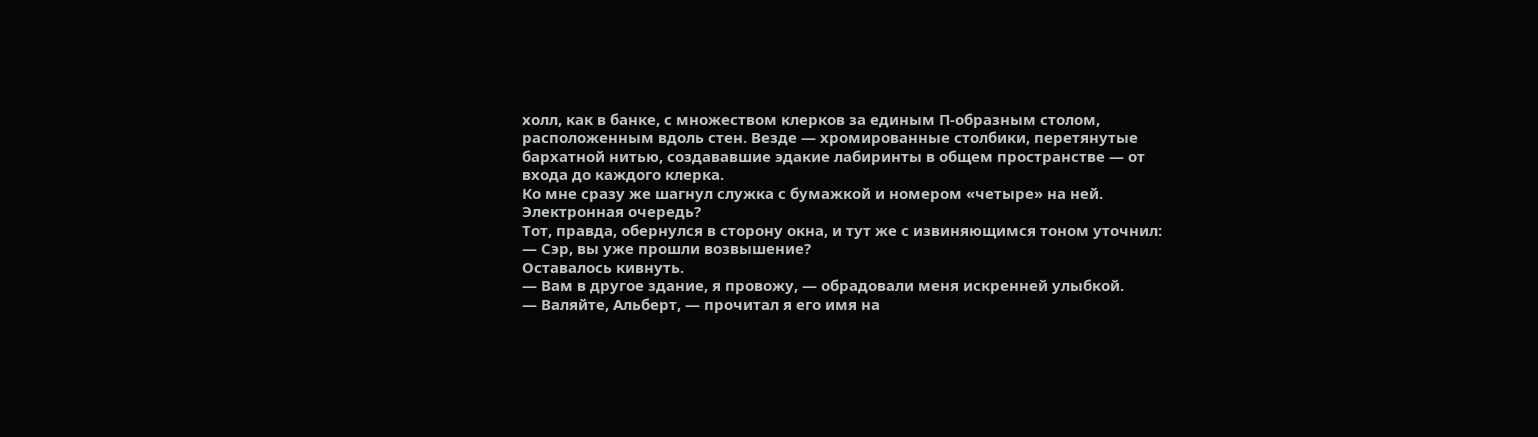холл, как в банке, с множеством клерков за единым П-образным столом, расположенным вдоль стен. Везде — хромированные столбики, перетянутые бархатной нитью, создававшие эдакие лабиринты в общем пространстве — от входа до каждого клерка.
Ко мне сразу же шагнул служка с бумажкой и номером «четыре» на ней. Электронная очередь?
Тот, правда, обернулся в сторону окна, и тут же с извиняющимся тоном уточнил:
— Сэр, вы уже прошли возвышение?
Оставалось кивнуть.
— Вам в другое здание, я провожу, — обрадовали меня искренней улыбкой.
— Валяйте, Альберт, — прочитал я его имя на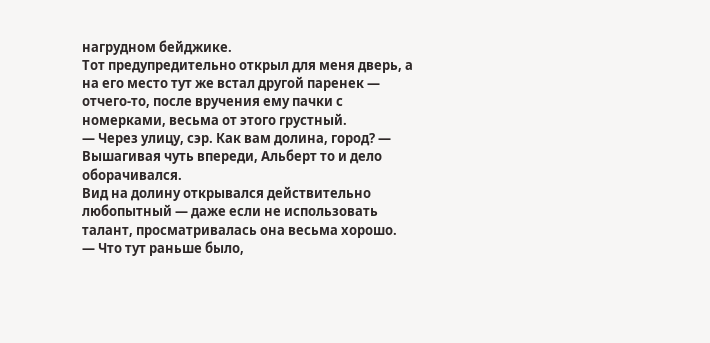нагрудном бейджике.
Тот предупредительно открыл для меня дверь, а на его место тут же встал другой паренек — отчего-то, после вручения ему пачки с номерками, весьма от этого грустный.
— Через улицу, сэр. Как вам долина, город? — Вышагивая чуть впереди, Альберт то и дело оборачивался.
Вид на долину открывался действительно любопытный — даже если не использовать талант, просматривалась она весьма хорошо.
— Что тут раньше было,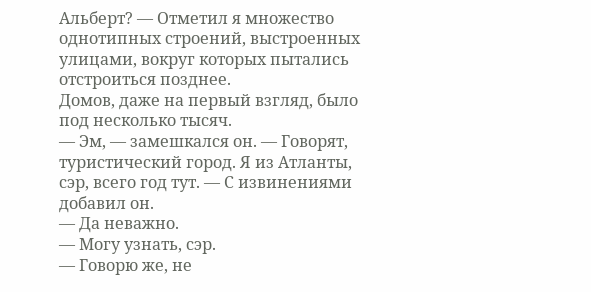Альберт? — Отметил я множество однотипных строений, выстроенных улицами, вокруг которых пытались отстроиться позднее.
Домов, даже на первый взгляд, было под несколько тысяч.
— Эм, — замешкался он. — Говорят, туристический город. Я из Атланты, сэр, всего год тут. — С извинениями добавил он.
— Да неважно.
— Могу узнать, сэр.
— Говорю же, не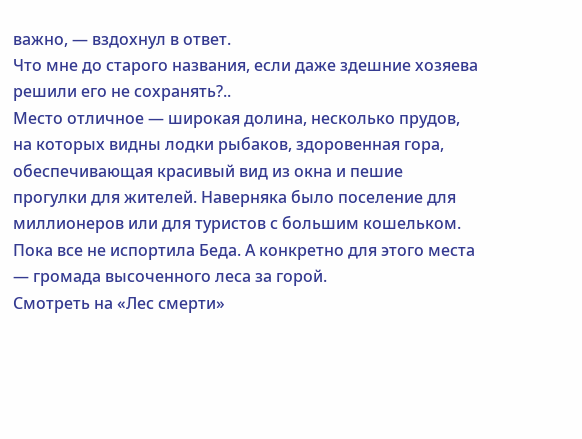важно, — вздохнул в ответ.
Что мне до старого названия, если даже здешние хозяева решили его не сохранять?..
Место отличное — широкая долина, несколько прудов, на которых видны лодки рыбаков, здоровенная гора, обеспечивающая красивый вид из окна и пешие прогулки для жителей. Наверняка было поселение для миллионеров или для туристов с большим кошельком.
Пока все не испортила Беда. А конкретно для этого места — громада высоченного леса за горой.
Смотреть на «Лес смерти»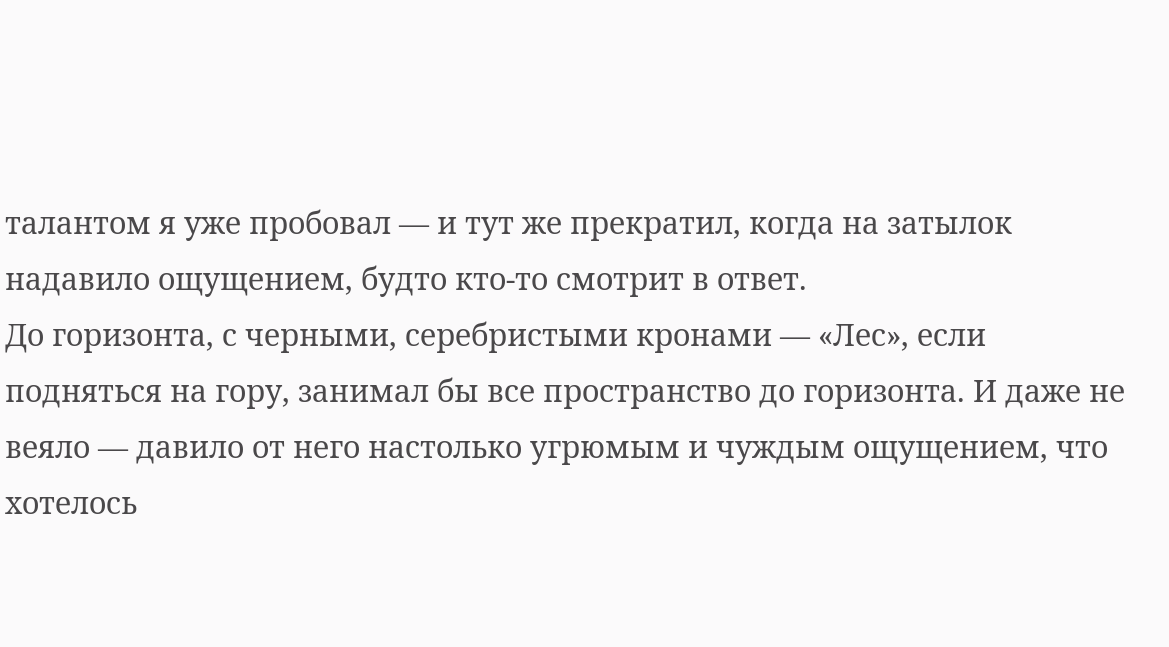талантом я уже пробовал — и тут же прекратил, когда на затылок надавило ощущением, будто кто-то смотрит в ответ.
До горизонта, с черными, серебристыми кронами — «Лес», если подняться на гору, занимал бы все пространство до горизонта. И даже не веяло — давило от него настолько угрюмым и чуждым ощущением, что хотелось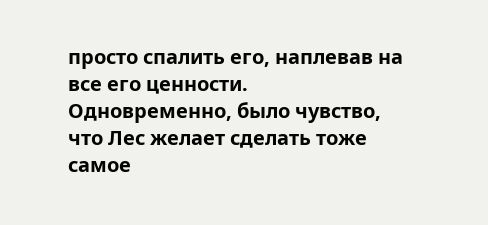просто спалить его, наплевав на все его ценности. Одновременно, было чувство, что Лес желает сделать тоже самое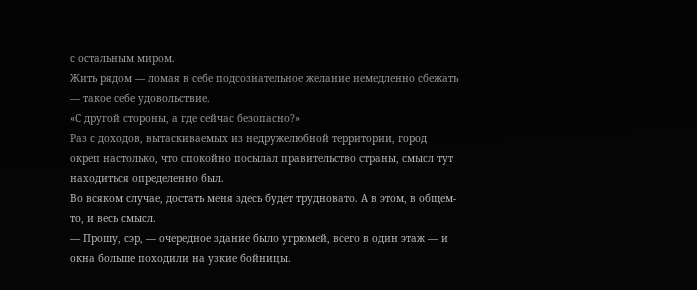с остальным миром.
Жить рядом — ломая в себе подсознательное желание немедленно сбежать — такое себе удовольствие.
«С другой стороны, а где сейчас безопасно?»
Раз с доходов, вытаскиваемых из недружелюбной территории, город окреп настолько, что спокойно посылал правительство страны, смысл тут находиться определенно был.
Во всяком случае, достать меня здесь будет трудновато. А в этом, в общем-то, и весь смысл.
— Прошу, сэр, — очередное здание было угрюмей, всего в один этаж — и окна больше походили на узкие бойницы.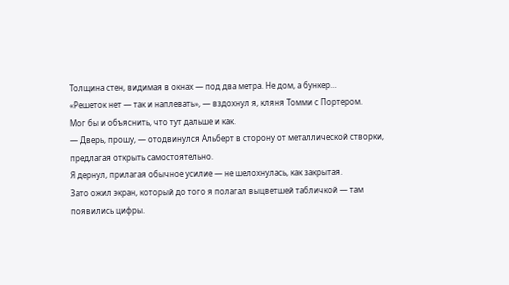Толщина стен, видимая в окнах — под два метра. Не дом, а бункер…
«Решеток нет — так и наплевать», — вздохнул я, кляня Томми с Портером.
Мог бы и объяснить, что тут дальше и как.
— Дверь, прошу, — отодвинулся Альберт в сторону от металлической створки, предлагая открыть самостоятельно.
Я дернул, прилагая обычное усилие — не шелохнулась, как закрытая.
Зато ожил экран, который до того я полагал выцветшей табличкой — там появились цифры.